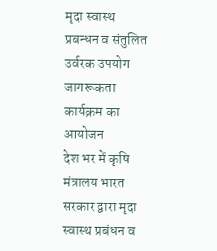मृदा स्वास्थ प्रबन्धन व संतुलित उर्वरक उपयोग जागरूकता कार्यक्रम का आयोजन
देश भर में कृषि मंत्रालय भारत सरकार द्वारा मृदा स्वास्थ प्रबंधन व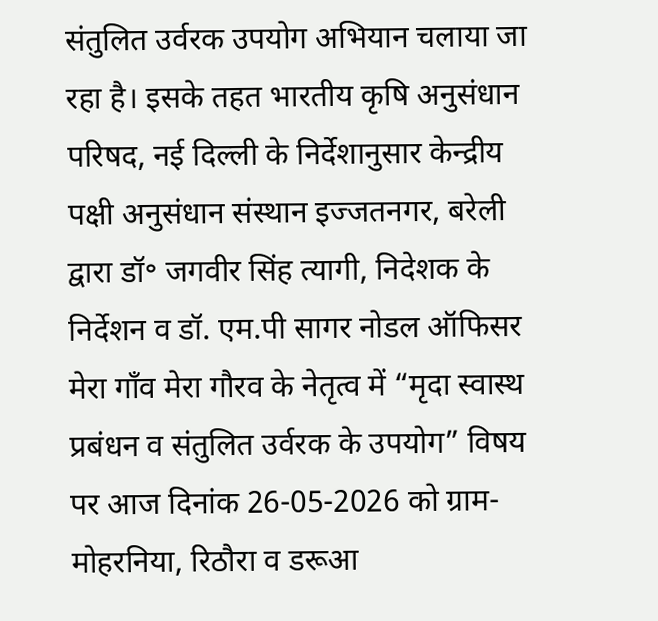संतुलित उर्वरक उपयोग अभियान चलाया जा रहा है। इसके तहत भारतीय कृषि अनुसंधान परिषद, नई दिल्ली के निर्देशानुसार केन्द्रीय पक्षी अनुसंधान संस्थान इज्जतनगर, बरेली द्वारा डॉ॰ जगवीर सिंह त्यागी, निदेशक के निर्देशन व डॉ. एम.पी सागर नोडल ऑफिसर मेरा गाँव मेरा गौरव के नेतृत्व में “मृदा स्वास्थ प्रबंधन व संतुलित उर्वरक के उपयोग” विषय पर आज दिनांक 26-05-2026 को ग्राम- मोहरनिया, रिठौरा व डरूआ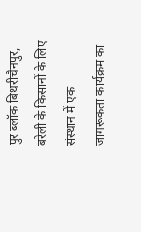पुर ब्लॉक बिथरीचैनपुर, बरेली के किसानों के लिए संस्थान में एक जागरूकता कार्यक्रम का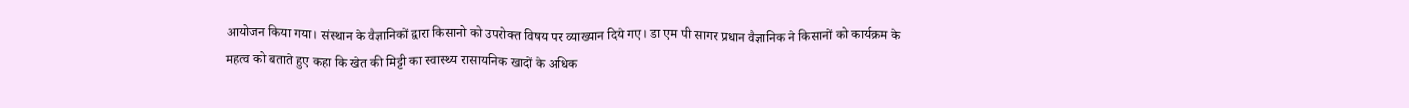आयोजन किया गया। संस्थान के वैज्ञानिकों द्वारा किसानो को उपरोक्त विषय पर व्याख्यान दिये गए। डा एम पी सागर प्रधान वैज्ञानिक ने किसानों को कार्यक्रम के महत्व को बताते हुए कहा कि खेत की मिट्टी का स्वास्थ्य रासायनिक खादों के अधिक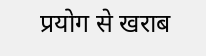प्रयोग से खराब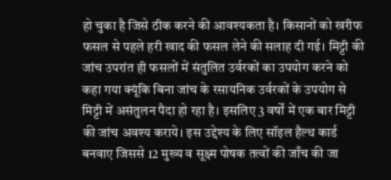हो चुका है जिसे ठीक करने की आवश्यकता है। किसानों को खरीफ फसल से पहले हरी खाद की फसल लेने की सलाह दी गई। मिट्टी की जांच उपरांत ही फसलों में संतुलित उर्वरकों का उपयोग करने को कहा गया क्यूंकि बिना जांच के रसायनिक उर्वरकों के उपयोग से मिट्टी में असंतुलन पैदा हो रहा है। इसलिए 3 वर्षों में एक बार मिट्टी की जांच अवश्य कराये। इस उद्देश्य के लिए सॉइल हैल्थ कार्ड बनवाए जिससे 12 मुख्य व सूक्ष्म पोषक तत्वों की जाँच की जा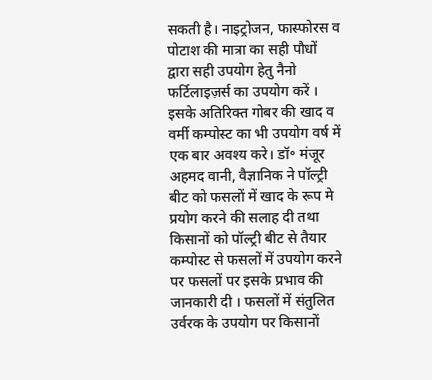सकती है। नाइट्रोजन, फास्फोरस व पोटाश की मात्रा का सही पौधों द्वारा सही उपयोग हेतु नैनो फर्टिलाइज़र्स का उपयोग करें । इसके अतिरिक्त गोबर की खाद व वर्मी कम्पोस्ट का भी उपयोग वर्ष में एक बार अवश्य करे। डॉ॰ मंजूर अहमद वानी, वैज्ञानिक ने पॉल्ट्री बीट को फसलों में खाद के रूप मे प्रयोग करने की सलाह दी तथा किसानों को पॉल्ट्री बीट से तैयार कम्पोस्ट से फसलों में उपयोग करने पर फसलों पर इसके प्रभाव की जानकारी दी । फसलों में संतुलित उर्वरक के उपयोग पर किसानों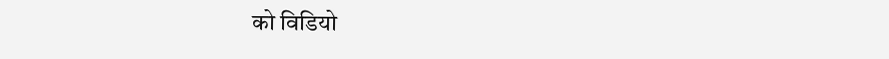को विडियो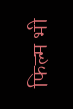फिल्म भी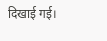दिखाई गई।